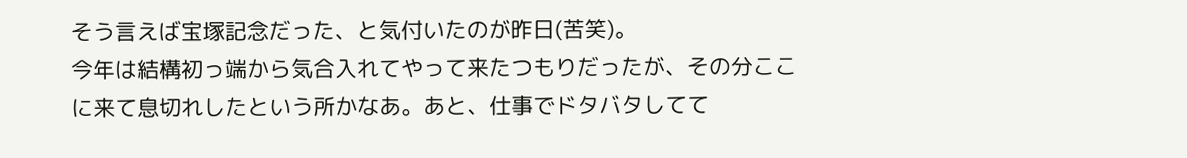そう言えば宝塚記念だった、と気付いたのが昨日(苦笑)。
今年は結構初っ端から気合入れてやって来たつもりだったが、その分ここに来て息切れしたという所かなあ。あと、仕事でドタバタしてて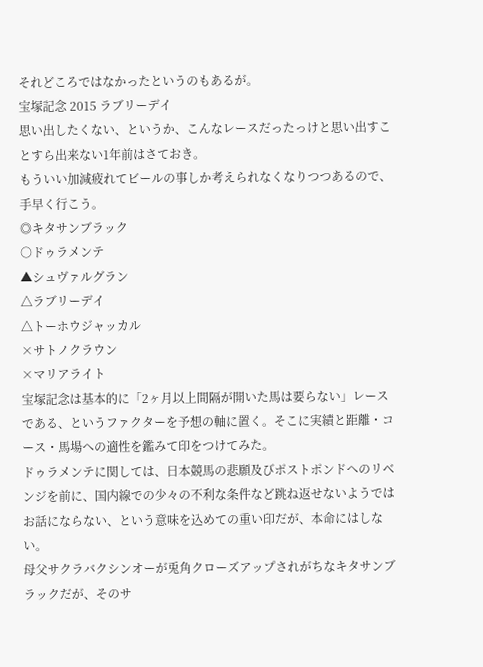それどころではなかったというのもあるが。
宝塚記念 2015 ラブリーデイ
思い出したくない、というか、こんなレースだったっけと思い出すことすら出来ない1年前はさておき。
もういい加減疲れてビールの事しか考えられなくなりつつあるので、手早く行こう。
◎キタサンブラック
○ドゥラメンテ
▲シュヴァルグラン
△ラブリーデイ
△トーホウジャッカル
×サトノクラウン
×マリアライト
宝塚記念は基本的に「2ヶ月以上間隔が開いた馬は要らない」レースである、というファクターを予想の軸に置く。そこに実績と距離・コース・馬場への適性を鑑みて印をつけてみた。
ドゥラメンテに関しては、日本競馬の悲願及びポストポンドへのリベンジを前に、国内線での少々の不利な条件など跳ね返せないようではお話にならない、という意味を込めての重い印だが、本命にはしない。
母父サクラバクシンオーが兎角クローズアップされがちなキタサンブラックだが、そのサ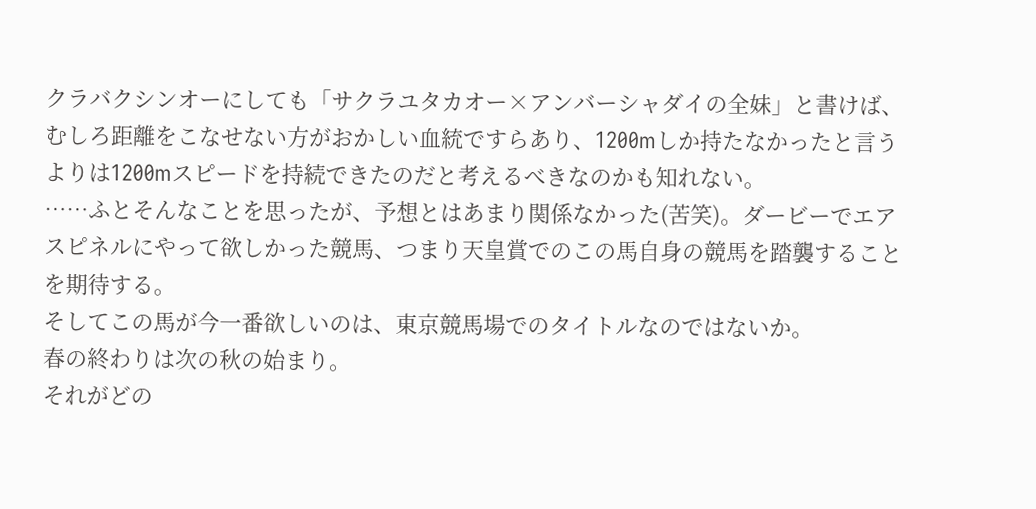クラバクシンオーにしても「サクラユタカオー×アンバーシャダイの全妹」と書けば、むしろ距離をこなせない方がおかしい血統ですらあり、1200mしか持たなかったと言うよりは1200mスピードを持続できたのだと考えるべきなのかも知れない。
……ふとそんなことを思ったが、予想とはあまり関係なかった(苦笑)。ダービーでエアスピネルにやって欲しかった競馬、つまり天皇賞でのこの馬自身の競馬を踏襲することを期待する。
そしてこの馬が今一番欲しいのは、東京競馬場でのタイトルなのではないか。
春の終わりは次の秋の始まり。
それがどの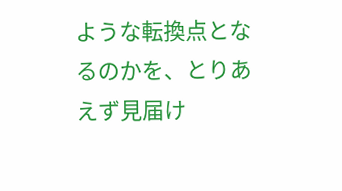ような転換点となるのかを、とりあえず見届け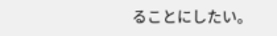ることにしたい。